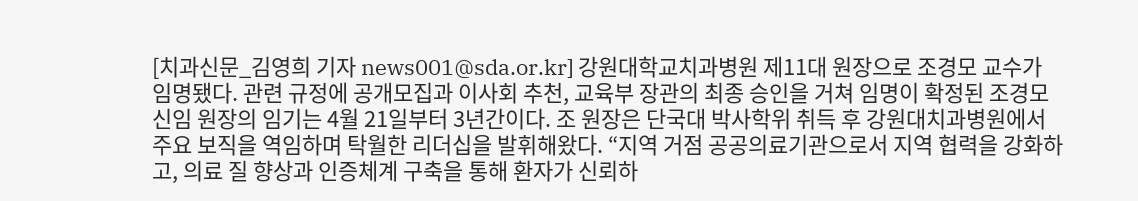[치과신문_김영희 기자 news001@sda.or.kr] 강원대학교치과병원 제11대 원장으로 조경모 교수가 임명됐다. 관련 규정에 공개모집과 이사회 추천, 교육부 장관의 최종 승인을 거쳐 임명이 확정된 조경모 신임 원장의 임기는 4월 21일부터 3년간이다. 조 원장은 단국대 박사학위 취득 후 강원대치과병원에서 주요 보직을 역임하며 탁월한 리더십을 발휘해왔다. “지역 거점 공공의료기관으로서 지역 협력을 강화하고, 의료 질 향상과 인증체계 구축을 통해 환자가 신뢰하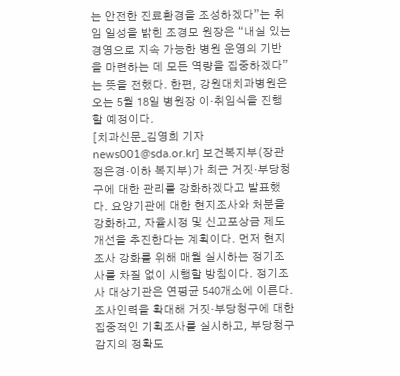는 안전한 진료환경을 조성하겠다”는 취임 일성을 밝힌 조경모 원장은 “내실 있는 경영으로 지속 가능한 병원 운영의 기반을 마련하는 데 모든 역량을 집중하겠다”는 뜻을 전했다. 한편, 강원대치과병원은 오는 5월 18일 병원장 이·취임식을 진행할 예정이다.
[치과신문_김영희 기자 news001@sda.or.kr] 보건복지부(장관 정은경·이하 복지부)가 최근 거짓·부당청구에 대한 관리를 강화하겠다고 발표했다. 요양기관에 대한 현지조사와 처분을 강화하고, 자율시정 및 신고포상금 제도개선을 추진한다는 계획이다. 먼저 현지조사 강화를 위해 매월 실시하는 정기조사를 차질 없이 시행할 방침이다. 정기조사 대상기관은 연평균 540개소에 이른다. 조사인력을 확대해 거짓·부당청구에 대한 집중적인 기획조사를 실시하고, 부당청구 감지의 정확도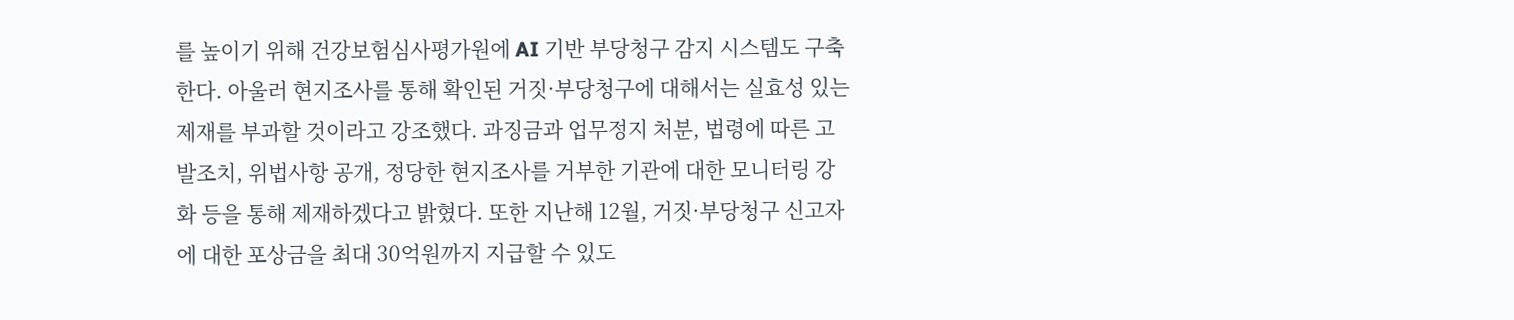를 높이기 위해 건강보험심사평가원에 AI 기반 부당청구 감지 시스템도 구축한다. 아울러 현지조사를 통해 확인된 거짓·부당청구에 대해서는 실효성 있는 제재를 부과할 것이라고 강조했다. 과징금과 업무정지 처분, 법령에 따른 고발조치, 위법사항 공개, 정당한 현지조사를 거부한 기관에 대한 모니터링 강화 등을 통해 제재하겠다고 밝혔다. 또한 지난해 12월, 거짓·부당청구 신고자에 대한 포상금을 최대 30억원까지 지급할 수 있도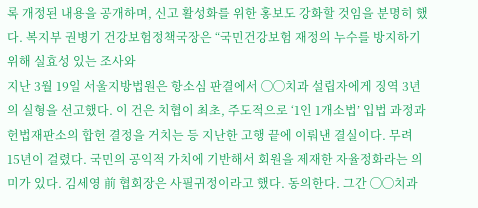록 개정된 내용을 공개하며, 신고 활성화를 위한 홍보도 강화할 것임을 분명히 했다. 복지부 권병기 건강보험정책국장은 “국민건강보험 재정의 누수를 방지하기 위해 실효성 있는 조사와
지난 3월 19일 서울지방법원은 항소심 판결에서 ◯◯치과 설립자에게 징역 3년의 실형을 선고했다. 이 건은 치협이 최초, 주도적으로 ‘1인 1개소법’ 입법 과정과 헌법재판소의 합헌 결정을 거치는 등 지난한 고행 끝에 이뤄낸 결실이다. 무려 15년이 걸렸다. 국민의 공익적 가치에 기반해서 회원을 제재한 자율정화라는 의미가 있다. 김세영 前 협회장은 사필귀정이라고 했다. 동의한다. 그간 ◯◯치과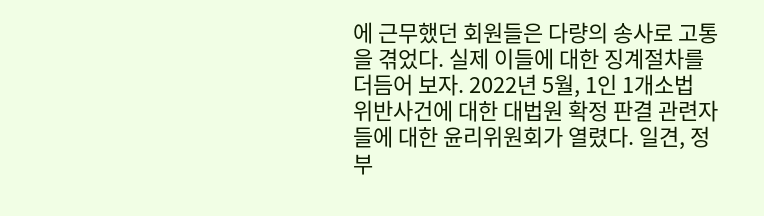에 근무했던 회원들은 다량의 송사로 고통을 겪었다. 실제 이들에 대한 징계절차를 더듬어 보자. 2022년 5월, 1인 1개소법 위반사건에 대한 대법원 확정 판결 관련자들에 대한 윤리위원회가 열렸다. 일견, 정부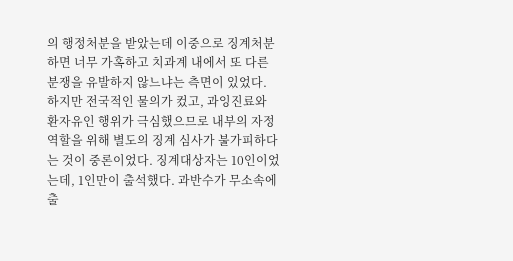의 행정처분을 받았는데 이중으로 징계처분하면 너무 가혹하고 치과계 내에서 또 다른 분쟁을 유발하지 않느냐는 측면이 있었다. 하지만 전국적인 물의가 컸고, 과잉진료와 환자유인 행위가 극심했으므로 내부의 자정 역할을 위해 별도의 징계 심사가 불가피하다는 것이 중론이었다. 징계대상자는 10인이었는데, 1인만이 출석했다. 과반수가 무소속에 출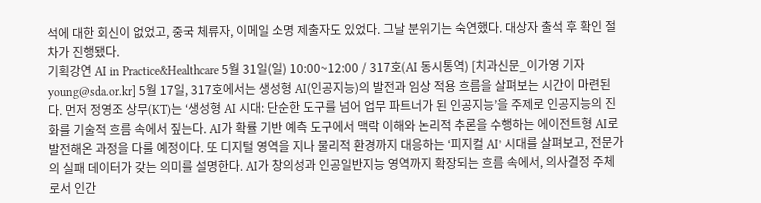석에 대한 회신이 없었고, 중국 체류자, 이메일 소명 제출자도 있었다. 그날 분위기는 숙연했다. 대상자 출석 후 확인 절차가 진행됐다.
기획강연 AI in Practice&Healthcare 5월 31일(일) 10:00~12:00 / 317호(AI 동시통역) [치과신문_이가영 기자 young@sda.or.kr] 5월 17일, 317호에서는 생성형 AI(인공지능)의 발전과 임상 적용 흐름을 살펴보는 시간이 마련된다. 먼저 정영조 상무(KT)는 ‘생성형 AI 시대: 단순한 도구를 넘어 업무 파트너가 된 인공지능’을 주제로 인공지능의 진화를 기술적 흐름 속에서 짚는다. AI가 확률 기반 예측 도구에서 맥락 이해와 논리적 추론을 수행하는 에이전트형 AI로 발전해온 과정을 다룰 예정이다. 또 디지털 영역을 지나 물리적 환경까지 대응하는 ‘피지컬 AI’ 시대를 살펴보고, 전문가의 실패 데이터가 갖는 의미를 설명한다. AI가 창의성과 인공일반지능 영역까지 확장되는 흐름 속에서, 의사결정 주체로서 인간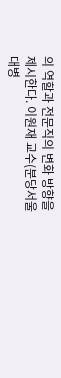의 역할과 전문직의 변화 방향을 제시한다. 이원재 교수(분당서울대병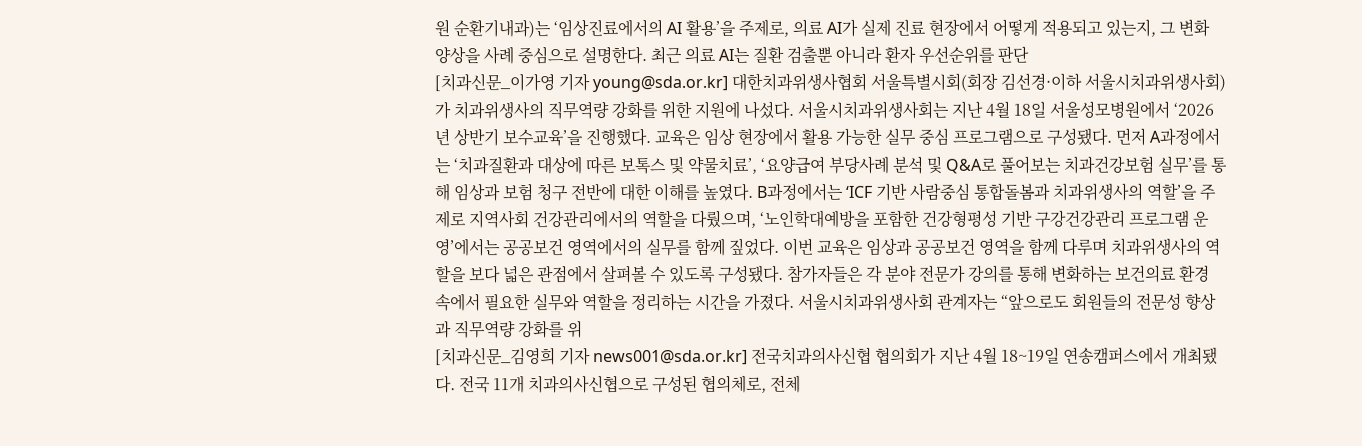원 순환기내과)는 ‘임상진료에서의 AI 활용’을 주제로, 의료 AI가 실제 진료 현장에서 어떻게 적용되고 있는지, 그 변화 양상을 사례 중심으로 설명한다. 최근 의료 AI는 질환 검출뿐 아니라 환자 우선순위를 판단
[치과신문_이가영 기자 young@sda.or.kr] 대한치과위생사협회 서울특별시회(회장 김선경·이하 서울시치과위생사회)가 치과위생사의 직무역량 강화를 위한 지원에 나섰다. 서울시치과위생사회는 지난 4월 18일 서울성모병원에서 ‘2026년 상반기 보수교육’을 진행했다. 교육은 임상 현장에서 활용 가능한 실무 중심 프로그램으로 구성됐다. 먼저 A과정에서는 ‘치과질환과 대상에 따른 보톡스 및 약물치료’, ‘요양급여 부당사례 분석 및 Q&A로 풀어보는 치과건강보험 실무’를 통해 임상과 보험 청구 전반에 대한 이해를 높였다. B과정에서는 ‘ICF 기반 사람중심 통합돌봄과 치과위생사의 역할’을 주제로 지역사회 건강관리에서의 역할을 다뤘으며, ‘노인학대예방을 포함한 건강형평성 기반 구강건강관리 프로그램 운영’에서는 공공보건 영역에서의 실무를 함께 짚었다. 이번 교육은 임상과 공공보건 영역을 함께 다루며 치과위생사의 역할을 보다 넓은 관점에서 살펴볼 수 있도록 구성됐다. 참가자들은 각 분야 전문가 강의를 통해 변화하는 보건의료 환경 속에서 필요한 실무와 역할을 정리하는 시간을 가졌다. 서울시치과위생사회 관계자는 “앞으로도 회원들의 전문성 향상과 직무역량 강화를 위
[치과신문_김영희 기자 news001@sda.or.kr] 전국치과의사신협 협의회가 지난 4월 18~19일 연송캠퍼스에서 개최됐다. 전국 11개 치과의사신협으로 구성된 협의체로, 전체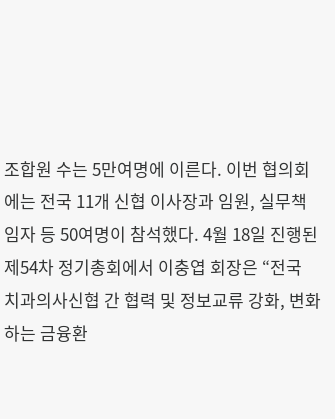조합원 수는 5만여명에 이른다. 이번 협의회에는 전국 11개 신협 이사장과 임원, 실무책임자 등 50여명이 참석했다. 4월 18일 진행된 제54차 정기총회에서 이충엽 회장은 “전국 치과의사신협 간 협력 및 정보교류 강화, 변화하는 금융환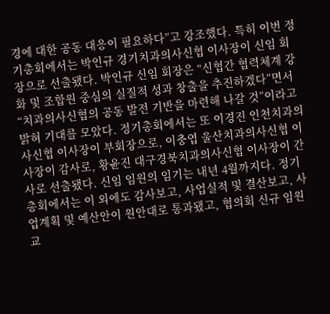경에 대한 공동 대응이 필요하다”고 강조했다. 특히 이번 정기총회에서는 박인규 경기치과의사신협 이사장이 신임 회장으로 선출됐다. 박인규 신임 회장은 “신협간 협력체계 강화 및 조합원 중심의 실질적 성과 창출을 추진하겠다”면서 “치과의사신협의 공동 발전 기반을 마련해 나갈 것”이라고 밝혀 기대를 모았다. 정기총회에서는 또 이경진 인천치과의사신협 이사장이 부회장으로, 이충엽 울산치과의사신협 이사장이 감사로, 황윤진 대구경북치과의사신협 이사장이 간사로 선출됐다. 신임 임원의 임기는 내년 4월까지다. 정기총회에서는 이 외에도 감사보고, 사업실적 및 결산보고, 사업계획 및 예산안이 원안대로 통과됐고, 협의회 신규 임원 교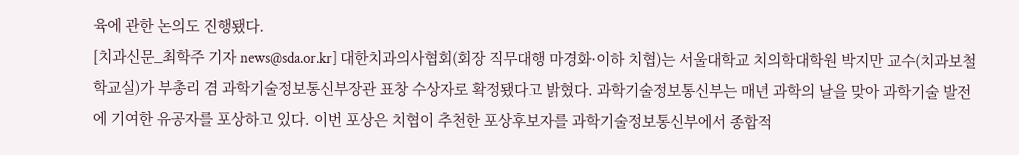육에 관한 논의도 진행됐다.
[치과신문_최학주 기자 news@sda.or.kr] 대한치과의사협회(회장 직무대행 마경화·이하 치협)는 서울대학교 치의학대학원 박지만 교수(치과보철학교실)가 부총리 겸 과학기술정보통신부장관 표창 수상자로 확정됐다고 밝혔다. 과학기술정보통신부는 매년 과학의 날을 맞아 과학기술 발전에 기여한 유공자를 포상하고 있다. 이번 포상은 치협이 추천한 포상후보자를 과학기술정보통신부에서 종합적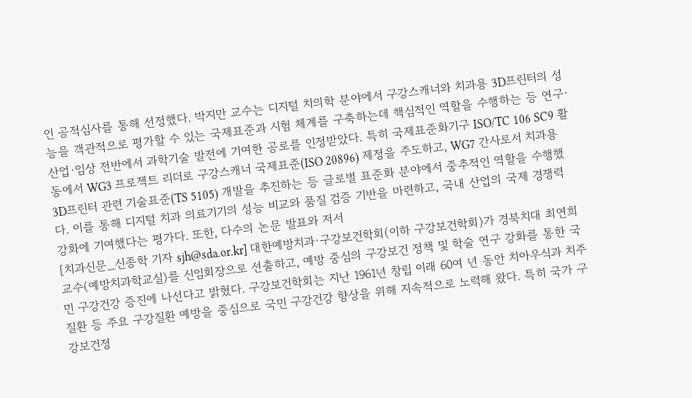인 공적심사를 통해 선정했다. 박지만 교수는 디지털 치의학 분야에서 구강스캐너와 치과용 3D프린터의 성능을 객관적으로 평가할 수 있는 국제표준과 시험 체계를 구축하는데 핵심적인 역할을 수행하는 등 연구·산업·임상 전반에서 과학기술 발전에 기여한 공로를 인정받았다. 특히 국제표준화기구 ISO/TC 106 SC9 활동에서 WG3 프로젝트 리더로 구강스캐너 국제표준(ISO 20896) 제정을 주도하고, WG7 간사로서 치과용 3D프린터 관련 기술표준(TS 5105) 개발을 추진하는 등 글로벌 표준화 분야에서 중추적인 역할을 수행했다. 이를 통해 디지털 치과 의료기기의 성능 비교와 품질 검증 기반을 마련하고, 국내 산업의 국제 경쟁력 강화에 기여했다는 평가다. 또한, 다수의 논문 발표와 저서
[치과신문_신종학 기자 sjh@sda.or.kr] 대한예방치과·구강보건학회(이하 구강보건학회)가 경북치대 최연희 교수(예방치과학교실)를 신임회장으로 선출하고, 예방 중심의 구강보건 정책 및 학술 연구 강화를 통한 국민 구강건강 증진에 나선다고 밝혔다. 구강보건학회는 지난 1961년 창립 이래 60여 년 동안 치아우식과 치주질환 등 주요 구강질환 예방을 중심으로 국민 구강건강 향상을 위해 지속적으로 노력해 왔다. 특히 국가 구강보건정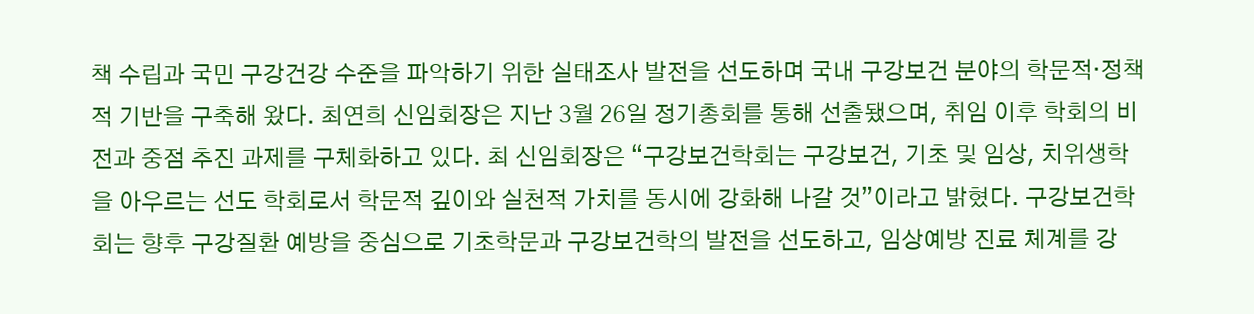책 수립과 국민 구강건강 수준을 파악하기 위한 실태조사 발전을 선도하며 국내 구강보건 분야의 학문적·정책적 기반을 구축해 왔다. 최연희 신임회장은 지난 3월 26일 정기총회를 통해 선출됐으며, 취임 이후 학회의 비전과 중점 추진 과제를 구체화하고 있다. 최 신임회장은 “구강보건학회는 구강보건, 기초 및 임상, 치위생학을 아우르는 선도 학회로서 학문적 깊이와 실천적 가치를 동시에 강화해 나갈 것”이라고 밝혔다. 구강보건학회는 향후 구강질환 예방을 중심으로 기초학문과 구강보건학의 발전을 선도하고, 임상예방 진료 체계를 강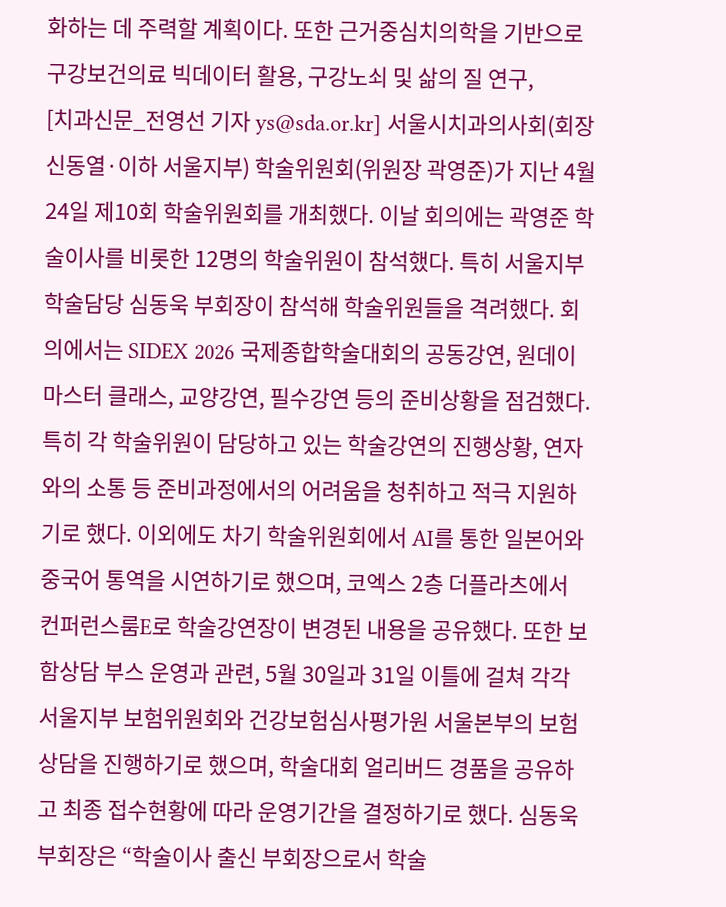화하는 데 주력할 계획이다. 또한 근거중심치의학을 기반으로 구강보건의료 빅데이터 활용, 구강노쇠 및 삶의 질 연구,
[치과신문_전영선 기자 ys@sda.or.kr] 서울시치과의사회(회장 신동열·이하 서울지부) 학술위원회(위원장 곽영준)가 지난 4월 24일 제10회 학술위원회를 개최했다. 이날 회의에는 곽영준 학술이사를 비롯한 12명의 학술위원이 참석했다. 특히 서울지부 학술담당 심동욱 부회장이 참석해 학술위원들을 격려했다. 회의에서는 SIDEX 2026 국제종합학술대회의 공동강연, 원데이 마스터 클래스, 교양강연, 필수강연 등의 준비상황을 점검했다. 특히 각 학술위원이 담당하고 있는 학술강연의 진행상황, 연자와의 소통 등 준비과정에서의 어려움을 청취하고 적극 지원하기로 했다. 이외에도 차기 학술위원회에서 AI를 통한 일본어와 중국어 통역을 시연하기로 했으며, 코엑스 2층 더플라츠에서 컨퍼런스룸E로 학술강연장이 변경된 내용을 공유했다. 또한 보함상담 부스 운영과 관련, 5월 30일과 31일 이틀에 걸쳐 각각 서울지부 보험위원회와 건강보험심사평가원 서울본부의 보험상담을 진행하기로 했으며, 학술대회 얼리버드 경품을 공유하고 최종 접수현황에 따라 운영기간을 결정하기로 했다. 심동욱 부회장은 “학술이사 출신 부회장으로서 학술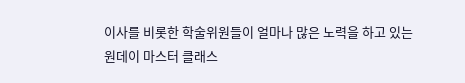이사를 비롯한 학술위원들이 얼마나 많은 노력을 하고 있는
원데이 마스터 클래스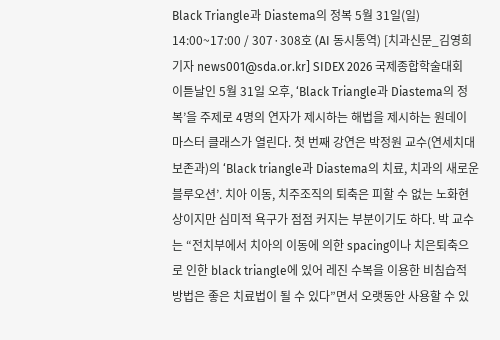Black Triangle과 Diastema의 정복 5월 31일(일) 14:00~17:00 / 307·308호 (AI 동시통역) [치과신문_김영희 기자 news001@sda.or.kr] SIDEX 2026 국제종합학술대회 이튿날인 5월 31일 오후, ‘Black Triangle과 Diastema의 정복’을 주제로 4명의 연자가 제시하는 해법을 제시하는 원데이 마스터 클래스가 열린다. 첫 번째 강연은 박정원 교수(연세치대 보존과)의 ‘Black triangle과 Diastema의 치료, 치과의 새로운 블루오션’. 치아 이동, 치주조직의 퇴축은 피할 수 없는 노화현상이지만 심미적 욕구가 점점 커지는 부분이기도 하다. 박 교수는 “전치부에서 치아의 이동에 의한 spacing이나 치은퇴축으로 인한 black triangle에 있어 레진 수복을 이용한 비침습적 방법은 좋은 치료법이 될 수 있다”면서 오랫동안 사용할 수 있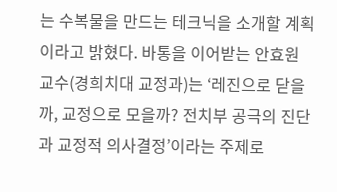는 수복물을 만드는 테크닉을 소개할 계획이라고 밝혔다. 바통을 이어받는 안효원 교수(경희치대 교정과)는 ‘레진으로 닫을까, 교정으로 모을까? 전치부 공극의 진단과 교정적 의사결정’이라는 주제로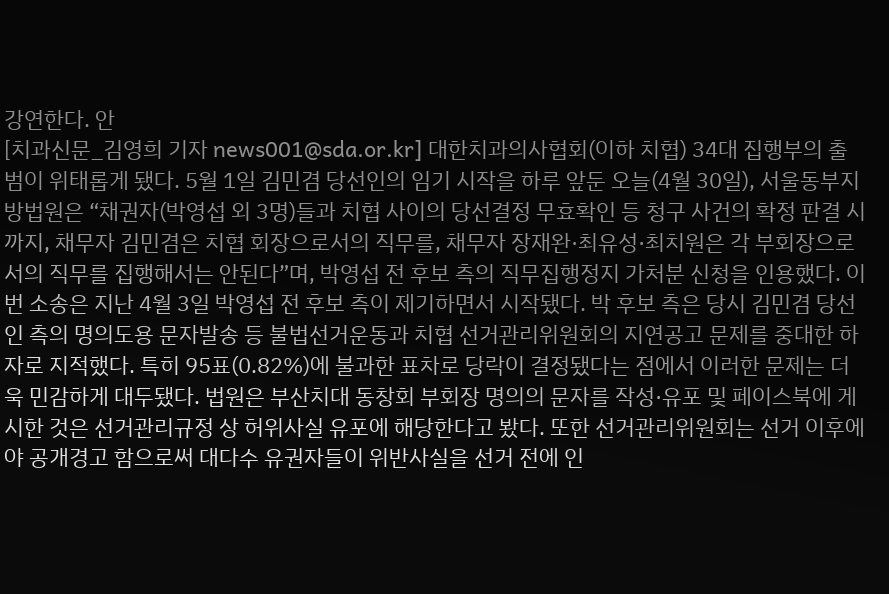강연한다. 안
[치과신문_김영희 기자 news001@sda.or.kr] 대한치과의사협회(이하 치협) 34대 집행부의 출범이 위태롭게 됐다. 5월 1일 김민겸 당선인의 임기 시작을 하루 앞둔 오늘(4월 30일), 서울동부지방법원은 “채권자(박영섭 외 3명)들과 치협 사이의 당선결정 무효확인 등 청구 사건의 확정 판결 시까지, 채무자 김민겸은 치협 회장으로서의 직무를, 채무자 장재완·최유성·최치원은 각 부회장으로서의 직무를 집행해서는 안된다”며, 박영섭 전 후보 측의 직무집행정지 가처분 신청을 인용했다. 이번 소송은 지난 4월 3일 박영섭 전 후보 측이 제기하면서 시작됐다. 박 후보 측은 당시 김민겸 당선인 측의 명의도용 문자발송 등 불법선거운동과 치협 선거관리위원회의 지연공고 문제를 중대한 하자로 지적했다. 특히 95표(0.82%)에 불과한 표차로 당락이 결정됐다는 점에서 이러한 문제는 더욱 민감하게 대두됐다. 법원은 부산치대 동창회 부회장 명의의 문자를 작성·유포 및 페이스북에 게시한 것은 선거관리규정 상 허위사실 유포에 해당한다고 봤다. 또한 선거관리위원회는 선거 이후에야 공개경고 함으로써 대다수 유권자들이 위반사실을 선거 전에 인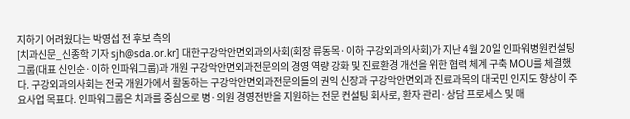지하기 어려웠다는 박영섭 전 후보 측의
[치과신문_신종학 기자 sjh@sda.or.kr] 대한구강악안면외과의사회(회장 류동목·이하 구강외과의사회)가 지난 4월 20일 인파워병원컨설팅그룹(대표 신인순·이하 인파워그룹)과 개원 구강악안면외과전문의의 경영 역량 강화 및 진료환경 개선을 위한 협력 체계 구축 MOU를 체결했다. 구강외과의사회는 전국 개원가에서 활동하는 구강악안면외과전문의들의 권익 신장과 구강악안면외과 진료과목의 대국민 인지도 향상이 주요사업 목표다. 인파워그룹은 치과를 중심으로 병·의원 경영전반을 지원하는 전문 컨설팅 회사로, 환자 관리·상담 프로세스 및 매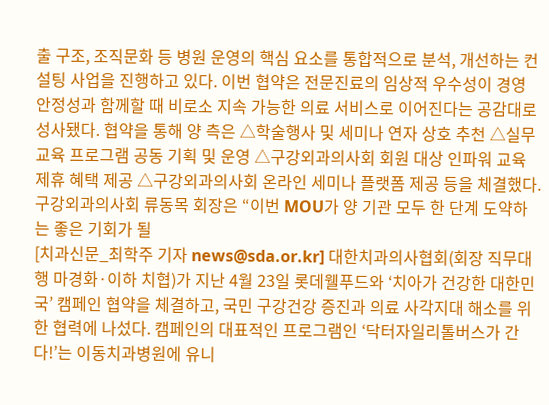출 구조, 조직문화 등 병원 운영의 핵심 요소를 통합적으로 분석, 개선하는 컨설팅 사업을 진행하고 있다. 이번 협약은 전문진료의 임상적 우수성이 경영 안정성과 함께할 때 비로소 지속 가능한 의료 서비스로 이어진다는 공감대로 성사됐다. 협약을 통해 양 측은 △학술행사 및 세미나 연자 상호 추천 △실무 교육 프로그램 공동 기획 및 운영 △구강외과의사회 회원 대상 인파워 교육 제휴 혜택 제공 △구강외과의사회 온라인 세미나 플랫폼 제공 등을 체결했다. 구강외과의사회 류동목 회장은 “이번 MOU가 양 기관 모두 한 단계 도약하는 좋은 기회가 될
[치과신문_최학주 기자 news@sda.or.kr] 대한치과의사협회(회장 직무대행 마경화·이하 치협)가 지난 4월 23일 롯데웰푸드와 ‘치아가 건강한 대한민국’ 캠페인 협약을 체결하고, 국민 구강건강 증진과 의료 사각지대 해소를 위한 협력에 나섰다. 캠페인의 대표적인 프로그램인 ‘닥터자일리톨버스가 간다!’는 이동치과병원에 유니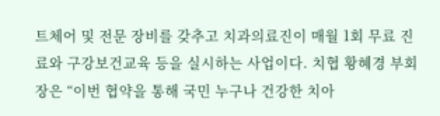트체어 및 전문 장비를 갖추고 치과의료진이 매월 1회 무료 진료와 구강보건교육 등을 실시하는 사업이다. 치협 황혜경 부회장은 “이번 협약을 통해 국민 누구나 건강한 치아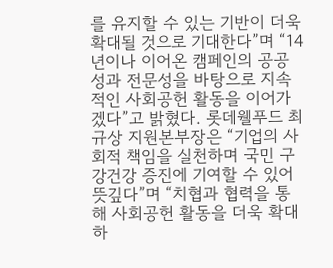를 유지할 수 있는 기반이 더욱 확대될 것으로 기대한다”며 “14년이나 이어온 캠페인의 공공성과 전문성을 바탕으로 지속적인 사회공헌 활동을 이어가겠다”고 밝혔다. 롯데웰푸드 최규상 지원본부장은 “기업의 사회적 책임을 실천하며 국민 구강건강 증진에 기여할 수 있어 뜻깊다”며 “치협과 협력을 통해 사회공헌 활동을 더욱 확대하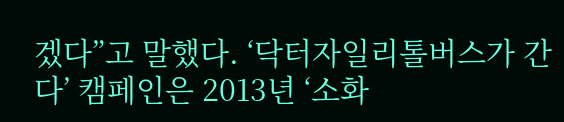겠다”고 말했다. ‘닥터자일리톨버스가 간다’ 캠페인은 2013년 ‘소화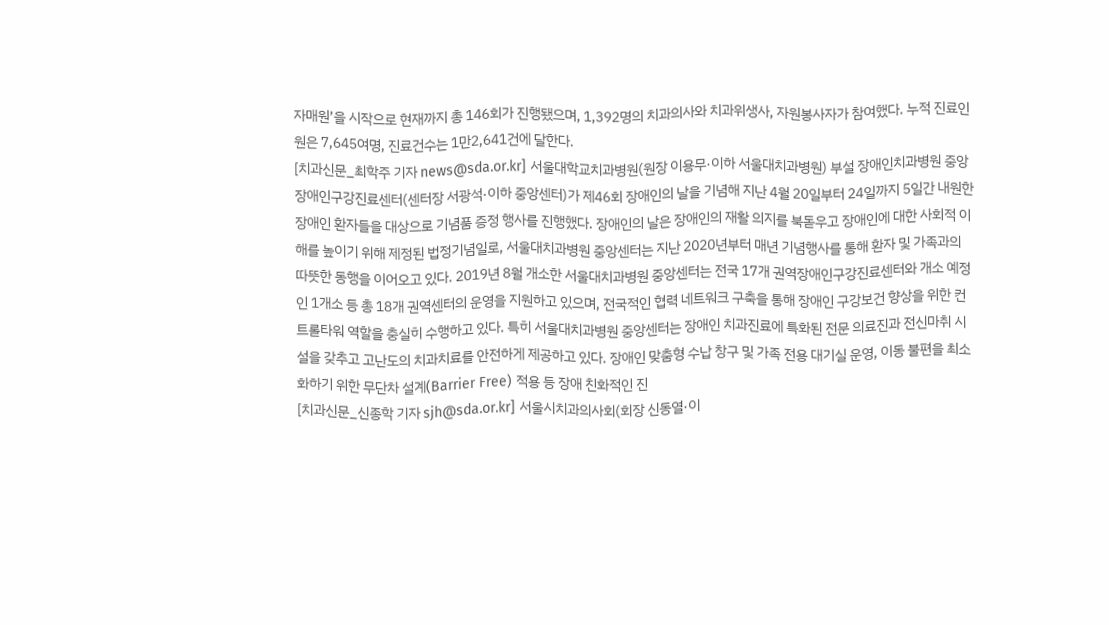자매원’을 시작으로 현재까지 총 146회가 진행됐으며, 1,392명의 치과의사와 치과위생사, 자원봉사자가 참여했다. 누적 진료인원은 7,645여명, 진료건수는 1만2,641건에 달한다.
[치과신문_최학주 기자 news@sda.or.kr] 서울대학교치과병원(원장 이용무·이하 서울대치과병원) 부설 장애인치과병원 중앙장애인구강진료센터(센터장 서광석·이하 중앙센터)가 제46회 장애인의 날을 기념해 지난 4월 20일부터 24일까지 5일간 내원한 장애인 환자들을 대상으로 기념품 증정 행사를 진행했다. 장애인의 날은 장애인의 재활 의지를 북돋우고 장애인에 대한 사회적 이해를 높이기 위해 제정된 법정기념일로, 서울대치과병원 중앙센터는 지난 2020년부터 매년 기념행사를 통해 환자 및 가족과의 따뜻한 동행을 이어오고 있다. 2019년 8월 개소한 서울대치과병원 중앙센터는 전국 17개 권역장애인구강진료센터와 개소 예정인 1개소 등 총 18개 권역센터의 운영을 지원하고 있으며, 전국적인 협력 네트워크 구축을 통해 장애인 구강보건 향상을 위한 컨트롤타워 역할을 충실히 수행하고 있다. 특히 서울대치과병원 중앙센터는 장애인 치과진료에 특화된 전문 의료진과 전신마취 시설을 갖추고 고난도의 치과치료를 안전하게 제공하고 있다. 장애인 맞춤형 수납 창구 및 가족 전용 대기실 운영, 이동 불편을 최소화하기 위한 무단차 설계(Barrier Free) 적용 등 장애 친화적인 진
[치과신문_신종학 기자 sjh@sda.or.kr] 서울시치과의사회(회장 신동열·이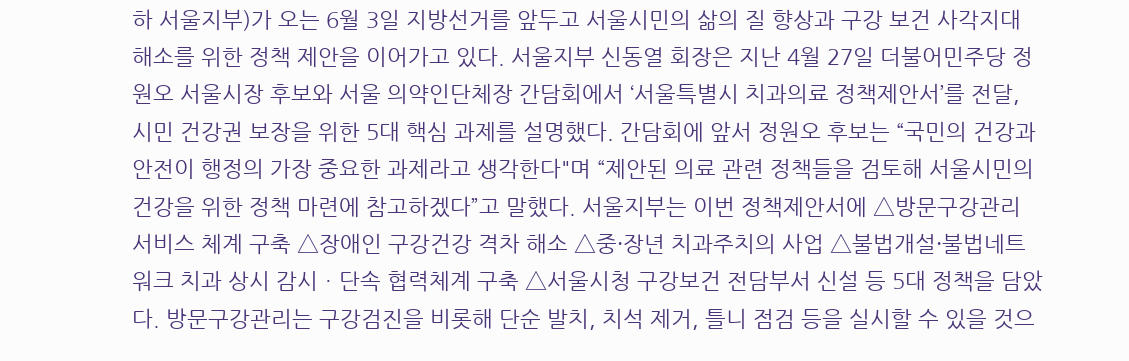하 서울지부)가 오는 6월 3일 지방선거를 앞두고 서울시민의 삶의 질 향상과 구강 보건 사각지대 해소를 위한 정책 제안을 이어가고 있다. 서울지부 신동열 회장은 지난 4월 27일 더불어민주당 정원오 서울시장 후보와 서울 의약인단체장 간담회에서 ‘서울특별시 치과의료 정책제안서’를 전달, 시민 건강권 보장을 위한 5대 핵심 과제를 설명했다. 간담회에 앞서 정원오 후보는 “국민의 건강과 안전이 행정의 가장 중요한 과제라고 생각한다"며 “제안된 의료 관련 정책들을 검토해 서울시민의 건강을 위한 정책 마련에 참고하겠다”고 말했다. 서울지부는 이번 정책제안서에 △방문구강관리 서비스 체계 구축 △장애인 구강건강 격차 해소 △중·장년 치과주치의 사업 △불법개설·불법네트워크 치과 상시 감시ㆍ단속 협력체계 구축 △서울시청 구강보건 전담부서 신설 등 5대 정책을 담았다. 방문구강관리는 구강검진을 비롯해 단순 발치, 치석 제거, 틀니 점검 등을 실시할 수 있을 것으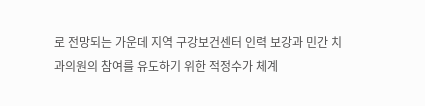로 전망되는 가운데 지역 구강보건센터 인력 보강과 민간 치과의원의 참여를 유도하기 위한 적정수가 체계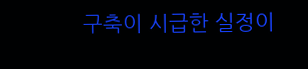구축이 시급한 실정이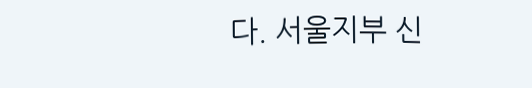다. 서울지부 신